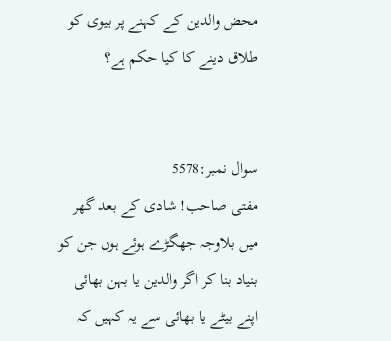محض والدین کے کہنے پر بیوی کو طلاق دینے کا کیا حکم ہے؟


سوال نمبر:5578
مفتی صاحب! شادی کے بعد گھر میں بلاوجہ جھگڑے ہوئے ہوں جن کو بنیاد بنا کر اگر والدین یا بہن بھائی اپنے بیٹے یا بھائی سے یہ کہیں کہ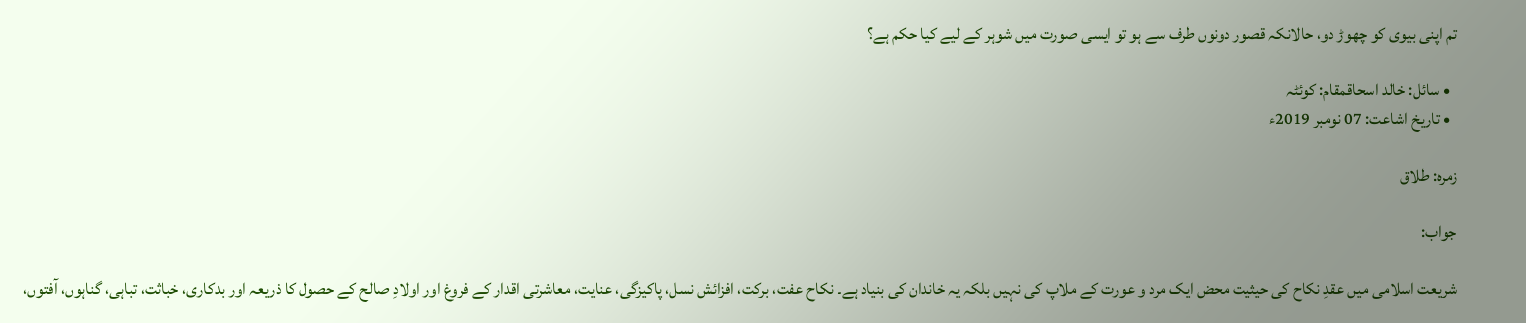تم اپنی بیوی کو چھوڑ دو، حالانکہ قصور دونوں طرف سے ہو تو ایسی صورت میں شوہر کے لیے کیا حکم ہے؟

  • سائل: خالد اسحاقمقام: کوئٹہ
  • تاریخ اشاعت: 07 نومبر 2019ء

زمرہ: طلاق

جواب:

شریعت اسلامی میں عقدِ نکاح کی حیثیت محض ایک مرد و عورت کے ملاپ کی نہیں بلکہ یہ خاندان کی بنیاد ہے۔ نکاح عفت، برکت، افزائش نسل، پاکیزگی، عنایت، معاشرتی اقدار کے فروغ اور اولادِ صالح کے حصول کا ذریعہ اور بدکاری، خباثت، تباہی، گناہوں، آفتوں،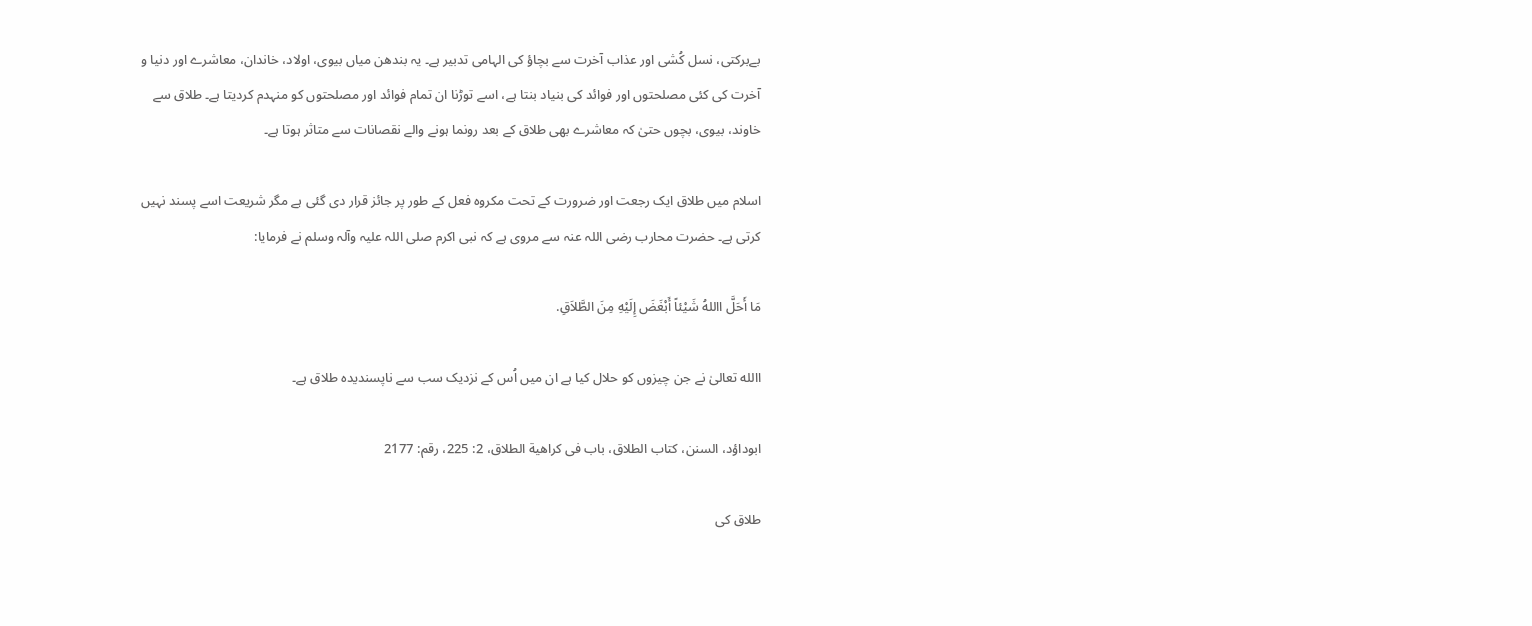بےبرکتی، نسل کُشی اور عذاب آخرت سے بچاؤ کی الہامی تدبیر ہے۔ یہ بندھن میاں بیوی، اولاد، خاندان، معاشرے اور دنیا و آخرت کی کئی مصلحتوں اور فوائد کی بنیاد بنتا ہے، اسے توڑنا ان تمام فوائد اور مصلحتوں کو منہدم کردیتا ہے۔ طلاق سے خاوند، بیوی، بچوں حتیٰ کہ معاشرے بھی طلاق کے بعد رونما ہونے والے نقصانات سے متاثر ہوتا ہے۔

اسلام میں طلاق ایک رجعت اور ضرورت کے تحت مکروہ فعل کے طور پر جائز قرار دی گئی ہے مگر شریعت اسے پسند نہیں کرتی ہے۔ حضرت محارب رضی اللہ عنہ سے مروی ہے کہ نبی اکرم صلی اللہ علیہ وآلہ وسلم نے فرمایا:

مَا أَحَلَّ االلهُ شَیْئاً أَبْغَضَ إِلَیْهِ مِنَ الطَّلاَقِ.

االله تعالیٰ نے جن چیزوں کو حلال کیا ہے ان میں اُس کے نزدیک سب سے ناپسندیدہ طلاق ہے۔

ابوداؤد، السنن، کتاب الطلاق، باب فی کراهیة الطلاق، 2: 225، رقم: 2177

طلاق کی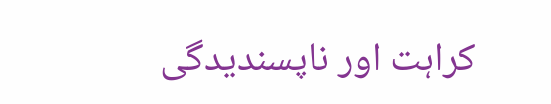کراہت اور ناپسندیدگی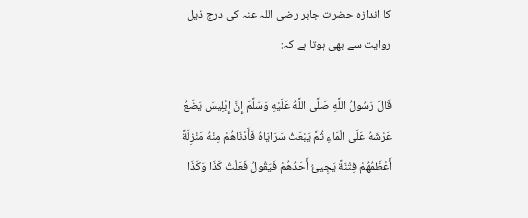کا اندازہ حضرت جابر رضی اللہ عنہ کی درج ذیل روایت سے بھی ہوتا ہے کہ:

قَالَ رَسُولُ اللَّهِ صَلَّی اللَّهُ عَلَيْهِ وَسَلَّمَ إِنَّ إِبْلِيسَ يَضَعُ عَرْشَهُ عَلَی الْمَاءِ ثُمَّ يَبْعَثُ سَرَايَاهُ فَأَدْنَاهُمْ مِنْهُ مَنْزِلَةً أَعْظَمُهُمْ فِتْنَةً يَجِيئُ أَحَدُهُمْ فَيَقُولُ فَعَلْتُ کَذَا وَکَذَا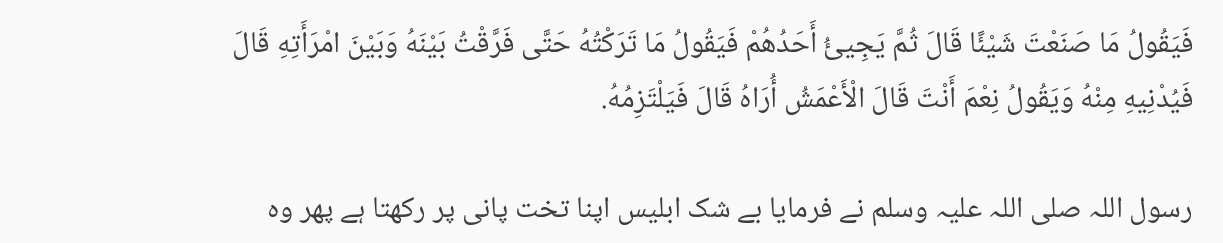فَيَقُولُ مَا صَنَعْتَ شَيْئًا قَالَ ثُمَّ يَجِيئُ أَحَدُهُمْ فَيَقُولُ مَا تَرَکْتُهُ حَتَّی فَرَّقْتُ بَيْنَهُ وَبَيْنَ امْرَأَتِهِ قَالَ فَيُدْنِيهِ مِنْهُ وَيَقُولُ نِعْمَ أَنْتَ قَالَ الْأَعْمَشُ أُرَاهُ قَالَ فَيَلْتَزِمُهُ.

رسول اللہ صلی اللہ علیہ وسلم نے فرمایا بے شک ابلیس اپنا تخت پانی پر رکھتا ہے پھر وہ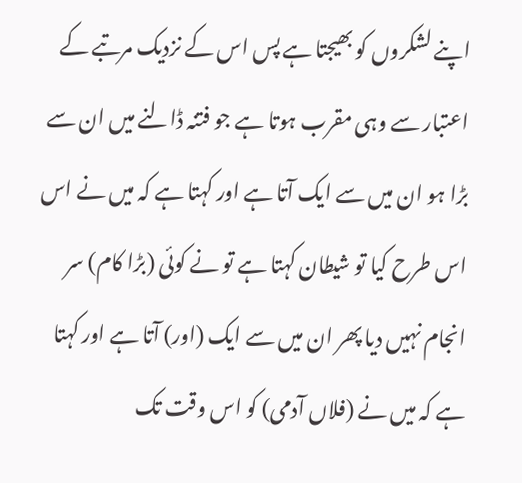اپنے لشکروں کو بھیجتا ہے پس اس کے نزدیک مرتبے کے اعتبار سے وہی مقرب ہوتا ہے جو فتنہ ڈالنے میں ان سے بڑا ہو ان میں سے ایک آتا ہے اور کہتا ہے کہ میں نے اس اس طرح کیا تو شیطان کہتا ہے تو نے کوئی (بڑا کام) سر انجام نہیں دیا پھر ان میں سے ایک (اور) آتا ہے اور کہتا ہے کہ میں نے (فلاں آدمی) کو اس وقت تک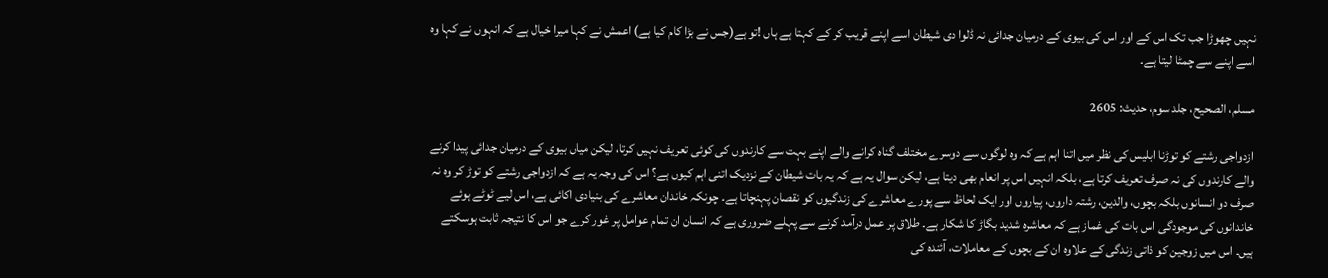نہیں چھوڑا جب تک اس کے اور اس کی بیوی کے درمیان جدائی نہ ڈلوا دی شیطان اسے اپنے قریب کر کے کہتا ہے ہاں !تو ہے(جس نے بڑا کام کیا ہے) اعمش نے کہا میرا خیال ہے کہ انہوں نے کہا وہ اسے اپنے سے چمٹا لیتا ہے۔

مسلم، الصحیح، جلد سوم، حدیث: 2605

ازدواجی رشتے کو توڑنا ابلیس کی نظر میں اتنا اہم ہے کہ وہ لوگوں سے دوسرے مختلف گناہ کرانے والے اپنے بہت سے کارندوں کی کوئی تعریف نہیں کرتا، لیکن میاں بیوی کے درمیان جدائی پیدا کرنے والے کارندوں کی نہ صرف تعریف کرتا ہے، بلکہ انہیں اس پر انعام بھی دیتا ہے، لیکن سوال یہ ہے کہ یہ بات شیطان کے نزدیک اتنی اہم کیوں ہے؟ اس کی وجہ یہ ہے کہ ازدواجی رشتے کو توڑ کر وہ نہ صرف دو انسانوں بلکہ بچوں، والدین، رشتہ داروں، پیاروں اور ایک لحاظ سے پورے معاشرے کی زندگیوں کو نقصان پہنچاتا ہے۔ چونکہ خاندان معاشرے کی بنیادی اکائی ہے، اس لیے ٹوٹے ہوئے خاندانوں کی موجودگی اس بات کی غماز ہے کہ معاشرہ شدید بگاڑ کا شکار ہے۔ طلاق پر عمل درآمد کرنے سے پہلے ضروری ہے کہ انسان ان تمام عوامل پر غور کرے جو اس کا نتیجہ ثابت ہوسکتے ہیں۔ اس میں زوجین کو ذاتی زندگی کے علاوہ ان کے بچوں کے معاملات، آئندہ کی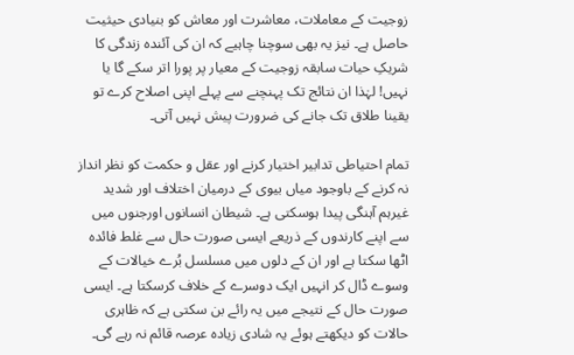زوجیت کے معاملات، معاشرت اور معاش کو بنیادی حیثیت حاصل ہے۔ نیز یہ بھی سوچنا چاہیے کہ ان کی آئندہ زندگی کا شریکِ حیات سابقہ زوجیت کے معیار پر پورا اتر سکے گا یا نہیں! لہٰذا ان نتائج تک پہنچنے سے پہلے اپنی اصلاح کرے تو یقینا طلاق تک جانے کی ضرورت پیش نہیں آتی۔

تمام احتیاطی تدابیر اختیار کرنے اور عقل و حکمت کو نظر انداز نہ کرنے کے باوجود میاں بیوی کے درمیان اختلاف اور شدید غیرہم آہنگی پیدا ہوسکتی ہے۔ شیطان انسانوں اورجنوں میں سے اپنے کارندوں کے ذریعے ایسی صورت حال سے غلط فائدہ اٹھا سکتا ہے اور ان کے دلوں میں مسلسل بُرے خیالات کے وسوے ڈال کر انہیں ایک دوسرے کے خلاف کرسکتا ہے۔ ایسی صورت حال کے نتیجے میں یہ رائے بن سکتی ہے کہ ظاہری حالات کو دیکھتے ہوئے یہ شادی زیادہ عرصہ قائم نہ رہے گی۔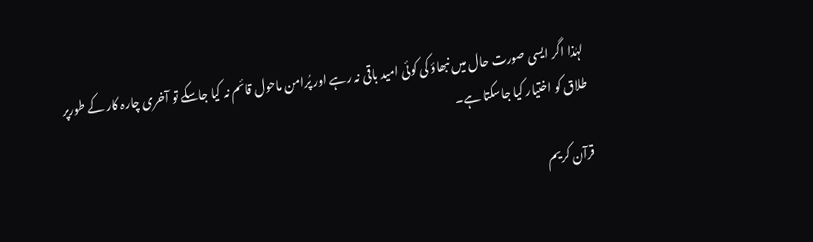لہٰذا اگر ایسی صورت حال میں نبھاؤ کی کوئی امید باقی نہ رہے اور پُرامن ماحول قائم نہ کیا جاسکے تو آخری چارہ کار کے طورپر طلاق کو اختیار کیا جاسکتا ہے۔

قرآن کریم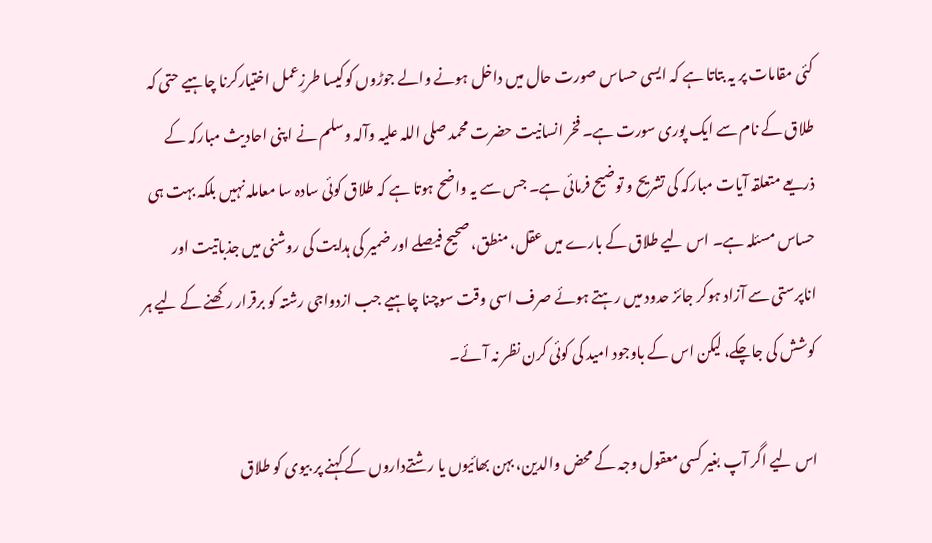کئی مقامات پر یہ بتاتا ہے کہ ایسی حساس صورت حال میں داخل ہونے والے جوڑوں کوکیسا طرزِعمل اختیارکرنا چاہیے حتی کہ طلاق کے نام سے ایک پوری سورت ہے۔ فخر انسانیت حضرت محمد صلی اللہ علیہ وآلہ وسلم نے ا پنی احادیث مبارکہ کے ذریعے متعلقہ آیات مبارکہ کی تشریح و توضیح فرمائی ہے۔ جس سے یہ واضح ہوتا ہے کہ طلاق کوئی سادہ سا معاملہ نہیں بلکہ بہت ہی حساس مسئلہ ہے۔ اس لیے طلاق کے بارے میں عقل، منطق، صحیح فیصلے اور ضمیر کی ہدایت کی روشنی میں جذباتیت اور اناپرستی سے آزاد ہوکر جائز حدود میں رہتے ہوئے صرف اسی وقت سوچنا چاہیے جب ازدواجی رشتہ کو برقرار رکھنے کے لیے ہر کوشش کی جاچکے، لیکن اس کے باوجود امید کی کوئی کرن نظر نہ آئے۔

اس لیے اگر آپ بغیر کسی معقول وجہ کے محض والدین، بہن بھائیوں یا رشتےداروں کے کہنے پر بیوی کو طلاق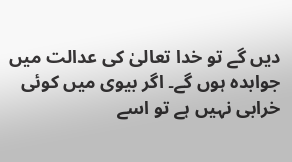دیں گے تو خدا تعالیٰ کی عدالت میں جوابدہ ہوں گے۔ اگر بیوی میں کوئی خرابی نہیں ہے تو اسے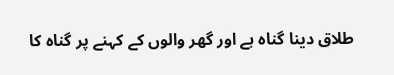طلاق دینا گناہ ہے اور گھر والوں کے کہنے پر گناہ کا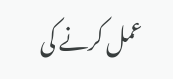عمل کرنے کی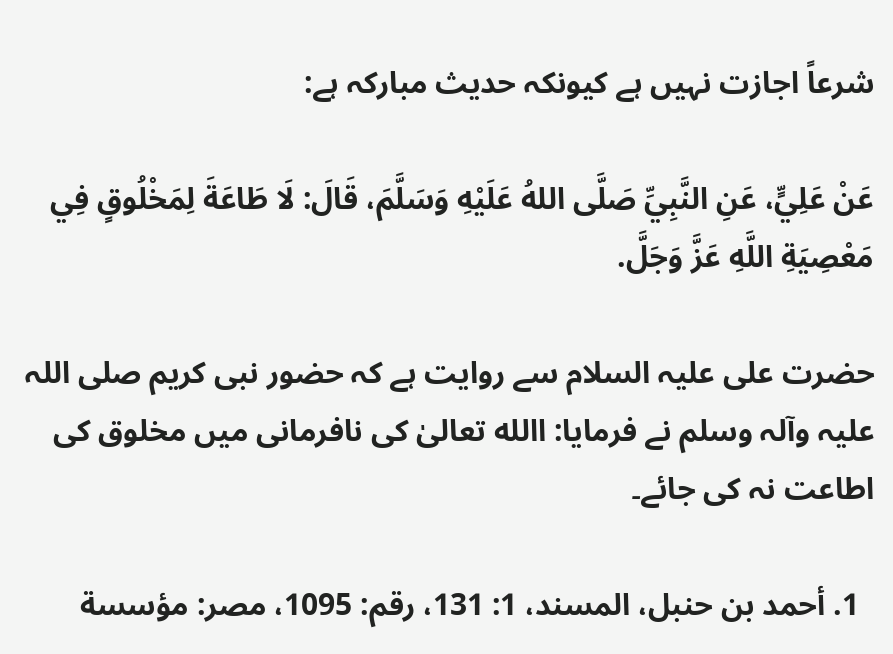شرعاً اجازت نہیں ہے کیونکہ حدیث مبارکہ ہے:

عَنْ عَلِيٍّ، عَنِ النَّبِيِّ صَلَّى اللهُ عَلَيْهِ وَسَلَّمَ، قَالَ: لَا طَاعَةَ لِمَخْلُوقٍ فِي مَعْصِيَةِ اللَّهِ عَزَّ وَجَلَّ.

حضرت علی علیہ السلام سے روایت ہے کہ حضور نبی کریم صلی اللہ علیہ وآلہ وسلم نے فرمایا: االله تعالیٰ کی نافرمانی میں مخلوق کی اطاعت نہ کی جائے۔

  1. أحمد بن حنبل، المسند، 1: 131، رقم: 1095، مصر: مؤسسة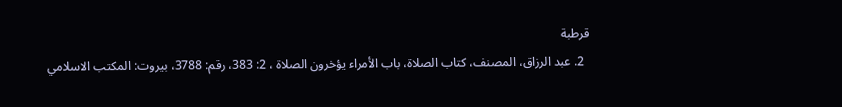قرطبة
  2. عبد الرزاق، المصنف، كتاب الصلاة، باب الأمراء يؤخرون الصلاة ، 2: 383، رقم: 3788، بیروت: المکتب الاسلامي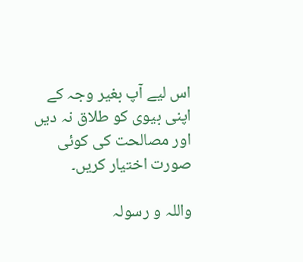اس لیے آپ بغیر وجہ کے اپنی بیوی کو طلاق نہ دیں اور مصالحت کی کوئی صورت اختیار کریں۔

واللہ و رسولہ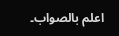اعلم بالصواب۔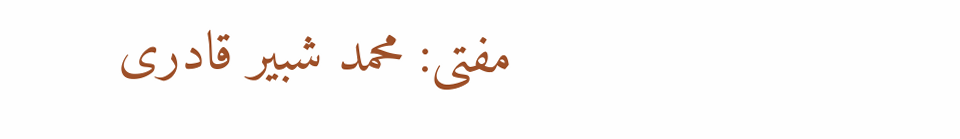مفتی: محمد شبیر قادری